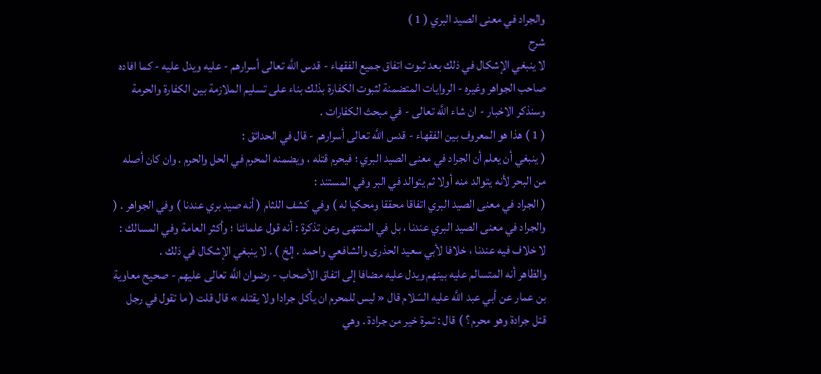والجراد في معنى الصيد البري ( 1 )
شرح
لا ينبغي الإشكال في ذلك بعد ثبوت اتفاق جميع الفقهاء - قدس اللَّه تعالى أسرارهم - عليه ويدل عليه - كما افاده صاحب الجواهر وغيره - الروايات المتضمنة لثبوت الكفارة بذلك بناء على تسليم الملازمة بين الكفارة والحرمة وسنذكر الاخبار - ان شاء اللَّه تعالى - في مبحث الكفارات .
( 1 ) هذا هو المعروف بين الفقهاء - قدس اللَّه تعالى أسرارهم - قال في الحدائق :
( ينبغي أن يعلم أن الجراد في معنى الصيد البري ؛ فيحرم قتله ، ويضمنه المحرم في الحل والحرم . وان كان أصله من البحر لأنه يتوالد منه أولا ثم يتوالد في البر وفي المستند :
( الجراد في معنى الصيد البري اتفاقا محققا ومحكيا له ) وفي كشف اللثام ( أنه صيد بري عندنا ) وفي الجواهر . ( والجراد في معنى الصيد البري عندنا ، بل في المنتهى وعن تذكرة : أنه قول علمائنا ؛ وأكثر العامة وفي المسالك : لا خلاف فيه عندنا ، خلافا لأبي سعيد الحذرى والشافعي واحمد . إلخ ) . لا ينبغي الإشكال في ذلك .
والظاهر أنه المتسالم عليه بينهم ويدل عليه مضافا إلى اتفاق الأصحاب - رضوان اللَّه تعالى عليهم - صحيح معاوية بن عمار عن أبي عبد اللَّه عليه السّلام قال « ليس للمحرم ان يأكل جرادا ولا يقتله » قال قلت ( ما تقول في رجل قتل جرادة وهو محرم ؟ ) قال : تمرة خير من جرادة . وهي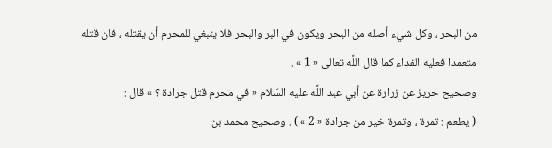من البحر ، وكل شيء أصله من البحر ويكون في البر والبحر فلا ينبغي للمحرم أن يقتله ، فان قتله متعمدا فعليه الفداء كما قال اللَّه تعالى « 1 » .
وصحيح حريز عن زرارة عن أبي عبد اللَّه عليه السّلام « في محرم قتل جرادة ؟ » قال :
( يطعم : تمرة ، وتمرة خير من جرادة « 2 » ) . وصحيح محمد بن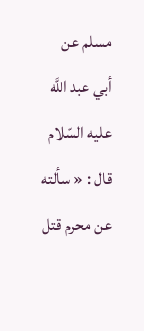مسلم عن أبي عبد اللَّه عليه السّلام قال : « سألته عن محرم قتل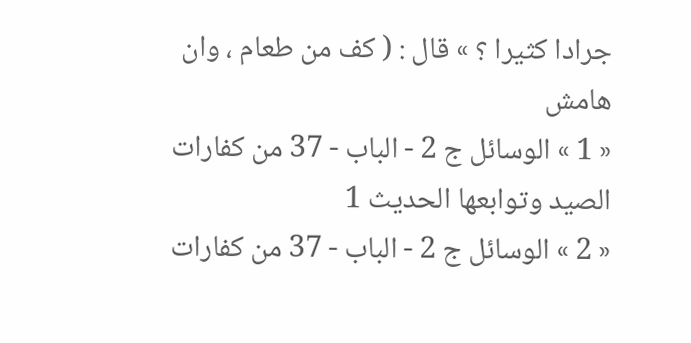جرادا كثيرا ؟ » قال : ( كف من طعام ، وان
هامش
« 1 » الوسائل ج 2 - الباب - 37 من كفارات الصيد وتوابعها الحديث 1
« 2 » الوسائل ج 2 - الباب - 37 من كفارات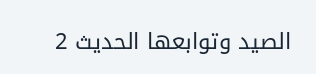الصيد وتوابعها الحديث 2